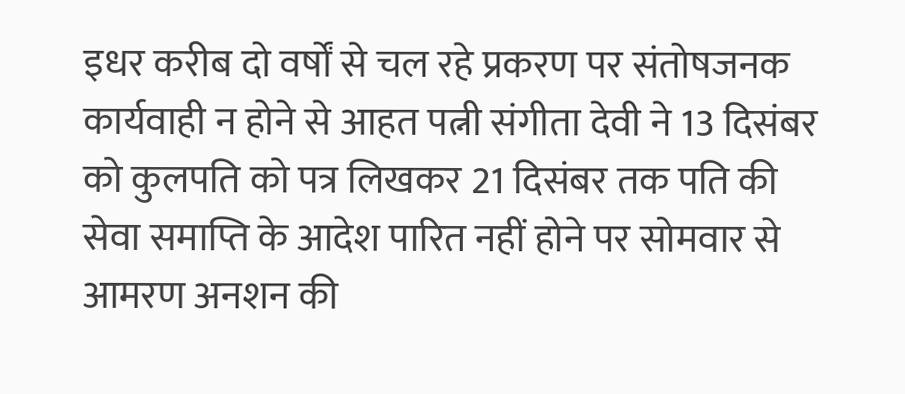इधर करीब दो वर्षों से चल रहे प्रकरण पर संतोषजनक कार्यवाही न होने से आहत पत्नी संगीता देवी ने 13 दिसंबर को कुलपति को पत्र लिखकर 21 दिसंबर तक पति की सेवा समाप्ति के आदेश पारित नहीं होने पर सोमवार से आमरण अनशन की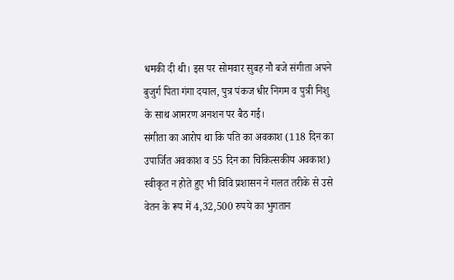धमकी दी थी। इस पर सोमवार सुबह नौ बजे संगीता अपने बुजुर्ग पिता गंगा दयाल, पुत्र पंकज धीर निगम व पुत्री निशु के साथ आमरण अनशन पर बैठ गई।
संगीता का आरोप था कि पति का अवकाश (118 दिन का उपार्जित अवकाश व 55 दिन का चिकित्सकीय अवकाश) स्वीकृत न होते हुए भी विवि प्रशासन ने गलत तरीके से उसे वेतन के रूप में 4,32,500 रुपये का भुगतान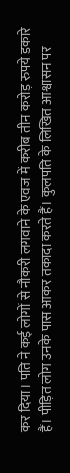कर दिया। पति ने कई लोगों से नौकरी लगवाने के एवज में करीब तीन करोड़ रुपये डकारे हैं। पीड़ित लोग उनके पास आकर तकादा करते हैं। कुलपति के लिखित आश्वासन पर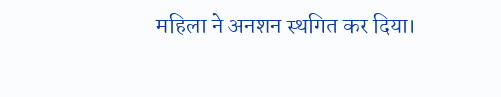महिला ने अनशन स्थगित कर दिया।